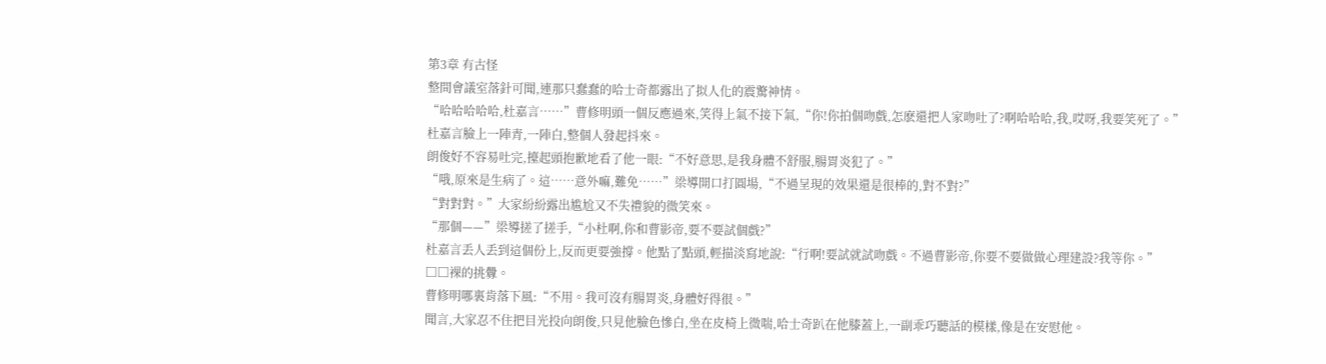第3章 有古怪
整間會議室落針可聞,連那只蠢蠢的哈士奇都露出了拟人化的震驚神情。
“哈哈哈哈哈,杜嘉言……”曹修明頭一個反應過來,笑得上氣不接下氣,“你!你拍個吻戲,怎麽還把人家吻吐了?啊哈哈哈,我,哎呀,我要笑死了。”
杜嘉言臉上一陣青,一陣白,整個人發起抖來。
朗俊好不容易吐完,擡起頭抱歉地看了他一眼:“不好意思,是我身體不舒服,腸胃炎犯了。”
“哦,原來是生病了。這……意外嘛,難免……”梁導開口打圓場,“不過呈現的效果還是很棒的,對不對?”
“對對對。”大家紛紛露出尴尬又不失禮貌的微笑來。
“那個——”梁導搓了搓手,“小杜啊,你和曹影帝,要不要試個戲?”
杜嘉言丢人丢到這個份上,反而更要強撐。他點了點頭,輕描淡寫地說:“行啊!要試就試吻戲。不過曹影帝,你要不要做做心理建設?我等你。”
□□裸的挑釁。
曹修明哪裏肯落下風:“不用。我可沒有腸胃炎,身體好得很。”
聞言,大家忍不住把目光投向朗俊,只見他臉色慘白,坐在皮椅上微喘,哈士奇趴在他膝蓋上,一副乖巧聽話的模樣,像是在安慰他。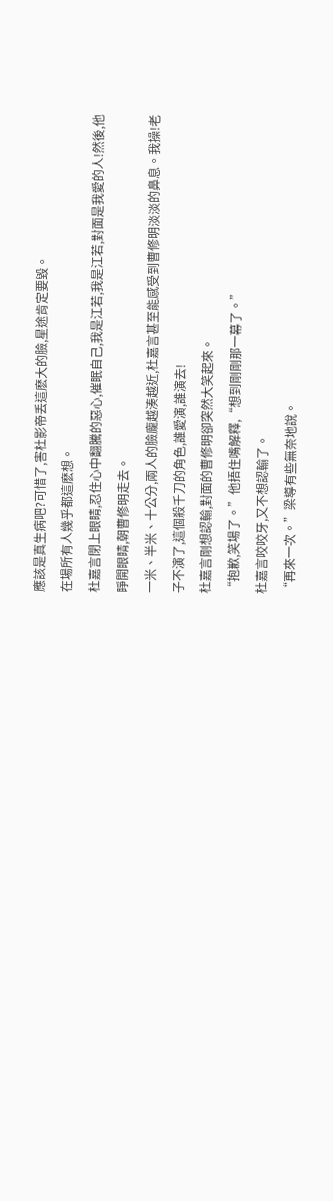應該是真生病吧?可惜了,害杜影帝丢這麽大的臉,星途肯定要毀。
在場所有人幾乎都這麽想。
杜嘉言閉上眼睛,忍住心中翻騰的惡心,催眠自己,我是江若,我是江若,對面是我愛的人!然後,他睜開眼睛,朝曹修明走去。
一米、半米、十公分,兩人的臉龐越湊越近,杜嘉言甚至能感受到曹修明淡淡的鼻息。我操!老子不演了,這個殺千刀的角色,誰愛演,誰演去!
杜嘉言剛想認輸,對面的曹修明卻突然大笑起來。
“抱歉,笑場了。”他捂住嘴解釋,“想到剛剛那一幕了。”
杜嘉言咬咬牙,又不想認輸了。
“再來一次。”梁導有些無奈地說。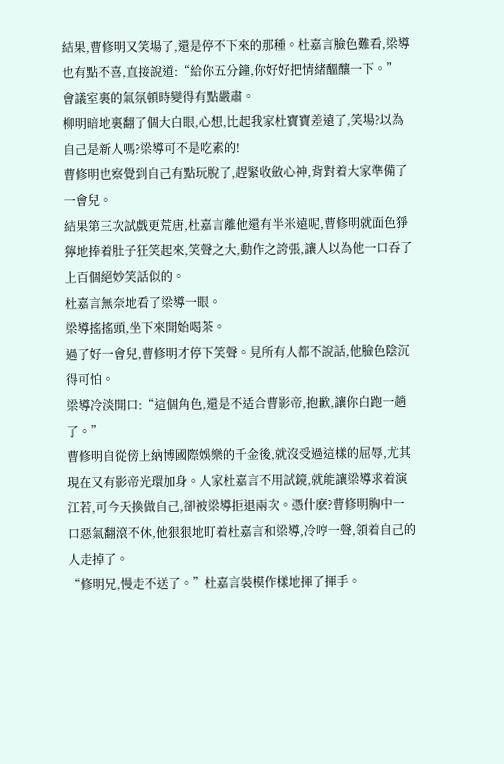結果,曹修明又笑場了,還是停不下來的那種。杜嘉言臉色難看,梁導也有點不喜,直接說道:“給你五分鐘,你好好把情緒醞釀一下。”
會議室裏的氣氛頓時變得有點嚴肅。
柳明暗地裏翻了個大白眼,心想,比起我家杜寶寶差遠了,笑場?以為自己是新人嗎?梁導可不是吃素的!
曹修明也察覺到自己有點玩脫了,趕緊收斂心神,背對着大家準備了一會兒。
結果第三次試戲更荒唐,杜嘉言離他還有半米遠呢,曹修明就面色猙獰地捧着肚子狂笑起來,笑聲之大,動作之誇張,讓人以為他一口吞了上百個絕妙笑話似的。
杜嘉言無奈地看了梁導一眼。
梁導搖搖頭,坐下來開始喝茶。
過了好一會兒,曹修明才停下笑聲。見所有人都不說話,他臉色陰沉得可怕。
梁導冷淡開口:“這個角色,還是不适合曹影帝,抱歉,讓你白跑一趟了。”
曹修明自從傍上納博國際娛樂的千金後,就沒受過這樣的屈辱,尤其現在又有影帝光環加身。人家杜嘉言不用試鏡,就能讓梁導求着演江若,可今天換做自己,卻被梁導拒退兩次。憑什麽?曹修明胸中一口惡氣翻滾不休,他狠狠地盯着杜嘉言和梁導,冷哼一聲,領着自己的人走掉了。
“修明兄,慢走不送了。”杜嘉言裝模作樣地揮了揮手。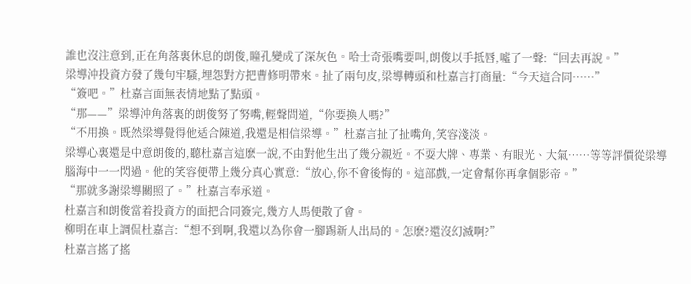誰也沒注意到,正在角落裏休息的朗俊,瞳孔變成了深灰色。哈士奇張嘴要叫,朗俊以手抵唇,噓了一聲:“回去再說。”
梁導沖投資方發了幾句牢騷,埋怨對方把曹修明帶來。扯了兩句皮,梁導轉頭和杜嘉言打商量:“今天這合同……”
“簽吧。”杜嘉言面無表情地點了點頭。
“那——”梁導沖角落裏的朗俊努了努嘴,輕聲問道,“你要換人嗎?”
“不用換。既然梁導覺得他适合陳道,我還是相信梁導。”杜嘉言扯了扯嘴角,笑容淺淡。
梁導心裏還是中意朗俊的,聽杜嘉言這麽一說,不由對他生出了幾分親近。不耍大牌、專業、有眼光、大氣……等等評價從梁導腦海中一一閃過。他的笑容便帶上幾分真心實意:“放心,你不會後悔的。這部戲,一定會幫你再拿個影帝。”
“那就多謝梁導關照了。”杜嘉言奉承道。
杜嘉言和朗俊當着投資方的面把合同簽完,幾方人馬便散了會。
柳明在車上調侃杜嘉言:“想不到啊,我還以為你會一腳踢新人出局的。怎麽?還沒幻滅啊?”
杜嘉言搖了搖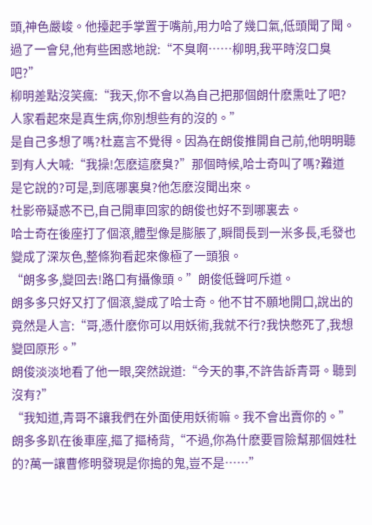頭,神色嚴峻。他擡起手掌置于嘴前,用力哈了幾口氣,低頭聞了聞。過了一會兒,他有些困惑地說:“不臭啊……柳明,我平時沒口臭吧?”
柳明差點沒笑瘋:“我天,你不會以為自己把那個朗什麽熏吐了吧?人家看起來是真生病,你別想些有的沒的。”
是自己多想了嗎?杜嘉言不覺得。因為在朗俊推開自己前,他明明聽到有人大喊:“我操!怎麽這麽臭?”那個時候,哈士奇叫了嗎?難道是它說的?可是,到底哪裏臭?他怎麽沒聞出來。
杜影帝疑惑不已,自己開車回家的朗俊也好不到哪裏去。
哈士奇在後座打了個滾,體型像是膨脹了,瞬間長到一米多長,毛發也變成了深灰色,整條狗看起來像極了一頭狼。
“朗多多,變回去!路口有攝像頭。”朗俊低聲呵斥道。
朗多多只好又打了個滾,變成了哈士奇。他不甘不願地開口,說出的竟然是人言:“哥,憑什麽你可以用妖術,我就不行?我快憋死了,我想變回原形。”
朗俊淡淡地看了他一眼,突然說道:“今天的事,不許告訴青哥。聽到沒有?”
“我知道,青哥不讓我們在外面使用妖術嘛。我不會出賣你的。”朗多多趴在後車座,摳了摳椅背,“不過,你為什麽要冒險幫那個姓杜的?萬一讓曹修明發現是你搗的鬼,豈不是……”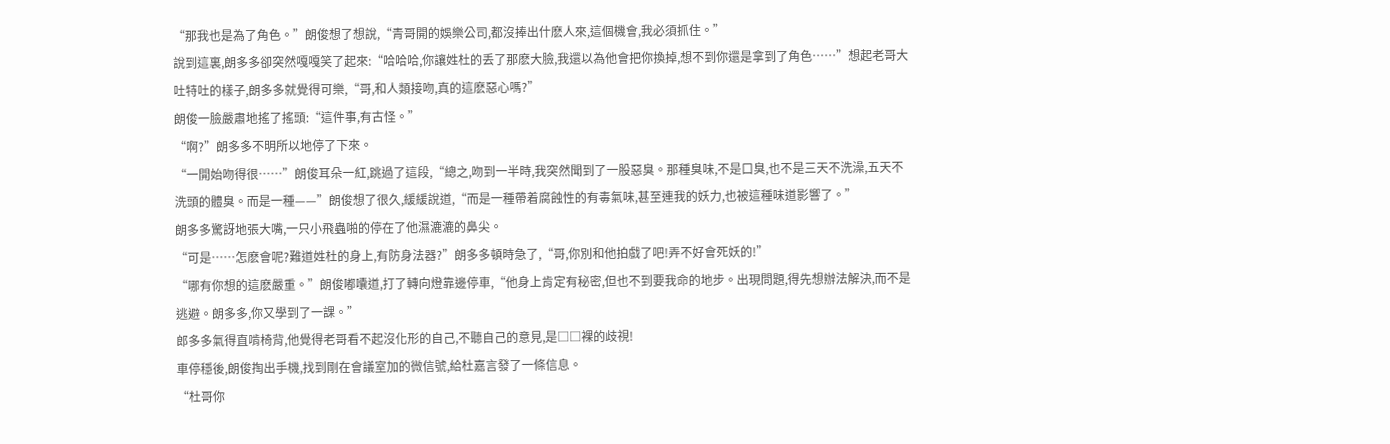“那我也是為了角色。”朗俊想了想說,“青哥開的娛樂公司,都沒捧出什麽人來,這個機會,我必須抓住。”
說到這裏,朗多多卻突然嘎嘎笑了起來:“哈哈哈,你讓姓杜的丢了那麽大臉,我還以為他會把你換掉,想不到你還是拿到了角色……”想起老哥大吐特吐的樣子,朗多多就覺得可樂,“哥,和人類接吻,真的這麽惡心嗎?”
朗俊一臉嚴肅地搖了搖頭:“這件事,有古怪。”
“啊?”朗多多不明所以地停了下來。
“一開始吻得很……”朗俊耳朵一紅,跳過了這段,“總之,吻到一半時,我突然聞到了一股惡臭。那種臭味,不是口臭,也不是三天不洗澡,五天不洗頭的體臭。而是一種——”朗俊想了很久,緩緩說道,“而是一種帶着腐蝕性的有毒氣味,甚至連我的妖力,也被這種味道影響了。”
朗多多驚訝地張大嘴,一只小飛蟲啪的停在了他濕漉漉的鼻尖。
“可是……怎麽會呢?難道姓杜的身上,有防身法器?”朗多多頓時急了,“哥,你別和他拍戲了吧!弄不好會死妖的!”
“哪有你想的這麽嚴重。”朗俊嘟囔道,打了轉向燈靠邊停車,“他身上肯定有秘密,但也不到要我命的地步。出現問題,得先想辦法解決,而不是逃避。朗多多,你又學到了一課。”
郎多多氣得直啃椅背,他覺得老哥看不起沒化形的自己,不聽自己的意見,是□□裸的歧視!
車停穩後,朗俊掏出手機,找到剛在會議室加的微信號,給杜嘉言發了一條信息。
“杜哥你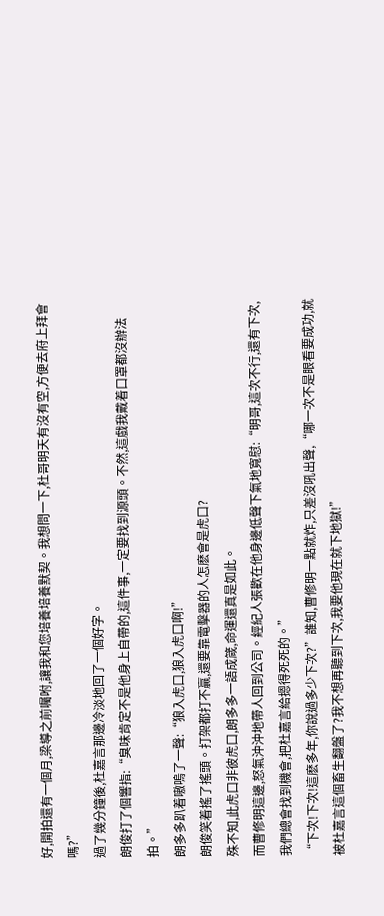好,開拍還有一個月,梁導之前囑咐,讓我和您培養培養默契。我想問一下,杜哥明天有沒有空,方便去府上拜會嗎?”
過了幾分鐘後,杜嘉言那邊冷淡地回了一個好字。
朗俊打了個響指:“臭味肯定不是他身上自帶的,這件事,一定要找到源頭。不然,這戲我戴着口罩都沒辦法拍。”
朗多多趴着嗷嗚了一聲:“狼入虎口,狼入虎口啊!”
朗俊笑着搖了搖頭。打架都打不贏,還要靠電擊器的人怎麽會是虎口?
殊不知,此虎口非彼虎口,朗多多一語成箴,命運還真是如此。
而曹修明這邊,怒氣沖沖地帶人回到公司。經紀人張歡在他身邊低聲下氣地寬慰:“明哥,這次不行,還有下次,我們總會找到機會,把杜嘉言給摁得死死的。”
“下次!下次!這麽多年,你說過多少下次?”誰知,曹修明一點就炸,只差沒吼出聲,“哪一次不是眼看要成功,就被杜嘉言這個畜生翻盤了?我不想再聽到下次,我要他現在就下地獄!”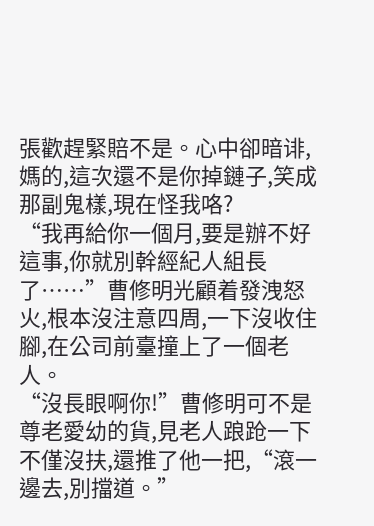張歡趕緊賠不是。心中卻暗诽,媽的,這次還不是你掉鏈子,笑成那副鬼樣,現在怪我咯?
“我再給你一個月,要是辦不好這事,你就別幹經紀人組長了……”曹修明光顧着發洩怒火,根本沒注意四周,一下沒收住腳,在公司前臺撞上了一個老人。
“沒長眼啊你!”曹修明可不是尊老愛幼的貨,見老人踉跄一下不僅沒扶,還推了他一把,“滾一邊去,別擋道。”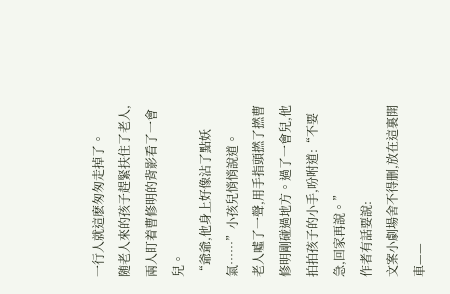一行人就這麽匆匆走掉了。
随老人來的孩子趕緊扶住了老人,兩人盯着曹修明的背影看了一會兒。
“爺爺,他身上好像沾了點妖氣……”小孩兒悄悄說道。
老人噓了一聲,用手指頭撚了撚曹修明剛碰過地方。過了一會兒,他拍拍孩子的小手,吩咐道:“不要急,回家再說。”
作者有話要說:
文案小劇場舍不得删,放在這裏開車——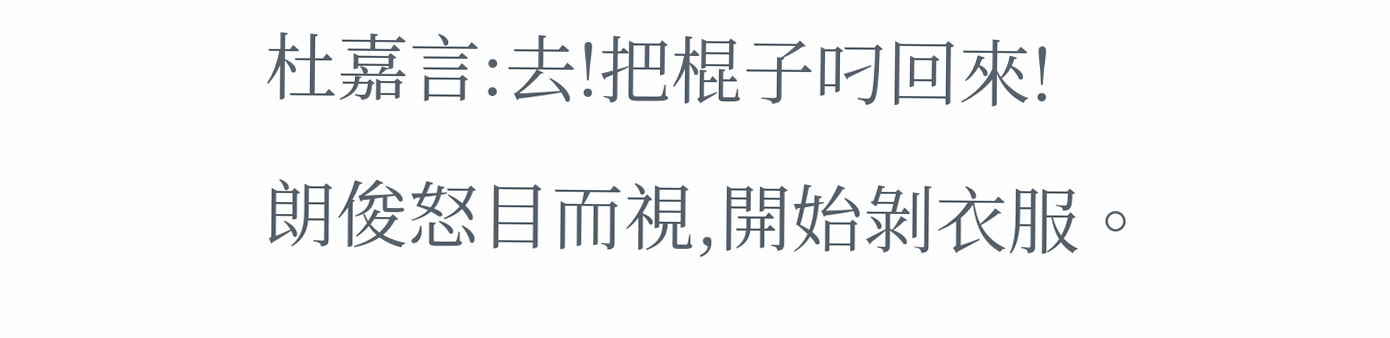杜嘉言:去!把棍子叼回來!
朗俊怒目而視,開始剝衣服。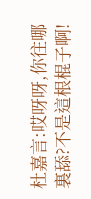杜嘉言:哎呀呀,你往哪裏舔?不是這根棍子啊!